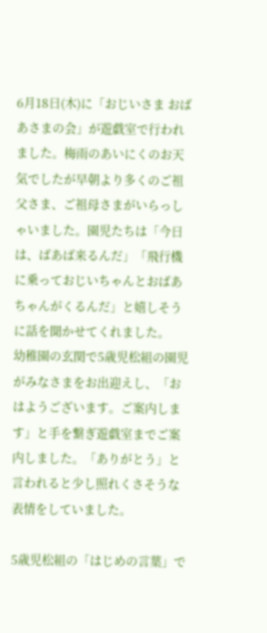6月18日(木)に「おじいさま おばあさまの会」が遊戯室で行われました。梅雨のあいにくのお天気でしたが早朝より多くのご祖父さま、ご祖母さまがいらっしゃいました。園児たちは「今日は、ばあば来るんだ」「飛行機に乗っておじいちゃんとおばあちゃんがくるんだ」と嬉しそうに話を聞かせてくれました。
幼稚園の玄関で5歳児松組の園児がみなさまをお出迎えし、「おはようございます。ご案内します」と手を繋ぎ遊戯室までご案内しました。「ありがとう」と言われると少し照れくさそうな表情をしていました。

5歳児松組の「はじめの言葉」で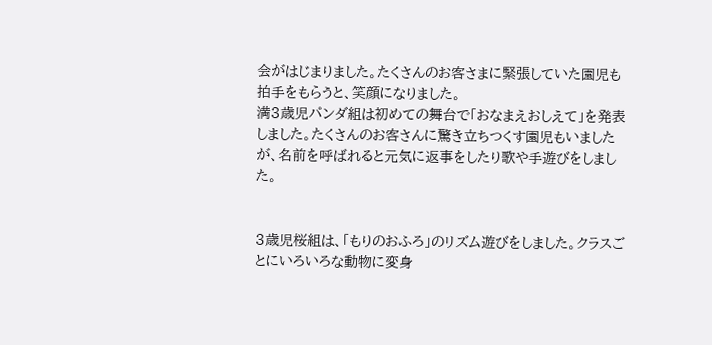会がはじまりました。たくさんのお客さまに緊張していた園児も拍手をもらうと、笑顔になりました。
満3歳児パンダ組は初めての舞台で「おなまえおしえて」を発表しました。たくさんのお客さんに驚き立ちつくす園児もいましたが、名前を呼ばれると元気に返事をしたり歌や手遊びをしました。


3歳児桜組は、「もりのおふろ」のリズム遊びをしました。クラスごとにいろいろな動物に変身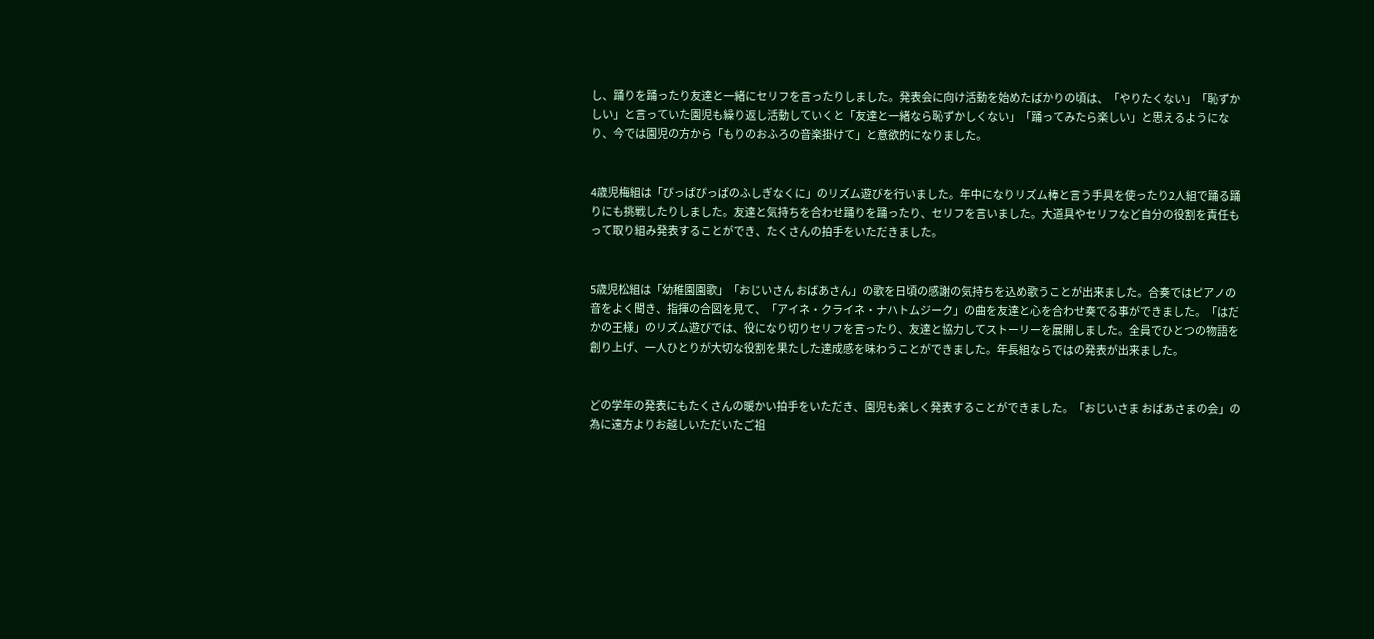し、踊りを踊ったり友達と一緒にセリフを言ったりしました。発表会に向け活動を始めたばかりの頃は、「やりたくない」「恥ずかしい」と言っていた園児も繰り返し活動していくと「友達と一緒なら恥ずかしくない」「踊ってみたら楽しい」と思えるようになり、今では園児の方から「もりのおふろの音楽掛けて」と意欲的になりました。


4歳児梅組は「ぴっぱぴっぱのふしぎなくに」のリズム遊びを行いました。年中になりリズム棒と言う手具を使ったり2人組で踊る踊りにも挑戦したりしました。友達と気持ちを合わせ踊りを踊ったり、セリフを言いました。大道具やセリフなど自分の役割を責任もって取り組み発表することができ、たくさんの拍手をいただきました。


5歳児松組は「幼稚園園歌」「おじいさん おばあさん」の歌を日頃の感謝の気持ちを込め歌うことが出来ました。合奏ではピアノの音をよく聞き、指揮の合図を見て、「アイネ・クライネ・ナハトムジーク」の曲を友達と心を合わせ奏でる事ができました。「はだかの王様」のリズム遊びでは、役になり切りセリフを言ったり、友達と協力してストーリーを展開しました。全員でひとつの物語を創り上げ、一人ひとりが大切な役割を果たした達成感を味わうことができました。年長組ならではの発表が出来ました。


どの学年の発表にもたくさんの暖かい拍手をいただき、園児も楽しく発表することができました。「おじいさま おばあさまの会」の為に遠方よりお越しいただいたご祖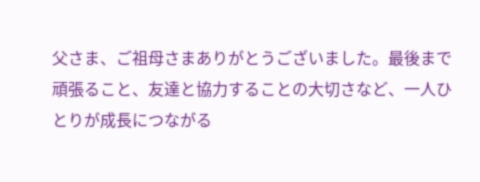父さま、ご祖母さまありがとうございました。最後まで頑張ること、友達と協力することの大切さなど、一人ひとりが成長につながる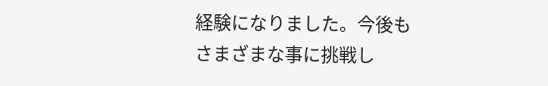経験になりました。今後もさまざまな事に挑戦し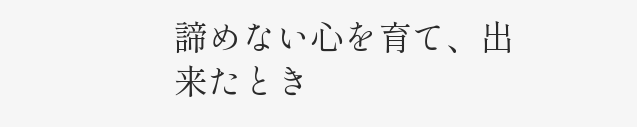諦めない心を育て、出来たとき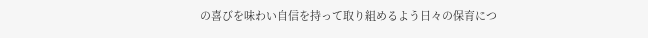の喜びを味わい自信を持って取り組めるよう日々の保育につ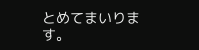とめてまいります。